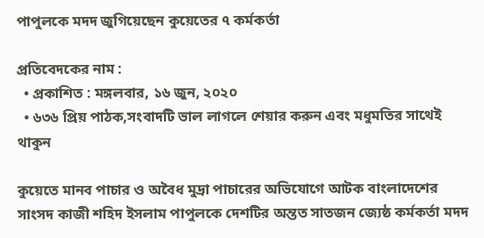পাপুলকে মদদ জুগিয়েছেন কুয়েতের ৭ কর্মকর্তা

প্রতিবেদকের নাম :
  • প্রকাশিত : মঙ্গলবার, ১৬ জুন, ২০২০
  • ৬৩৬ প্রিয় পাঠক,সংবাদটি ভাল লাগলে শেয়ার করুন এবং মধুমতির সাথেই থাকুন

কুয়েতে মানব পাচার ও অবৈধ মুদ্রা পাচারের অভিযোগে আটক বাংলাদেশের সাংসদ কাজী শহিদ ইসলাম পাপুলকে দেশটির অন্তত সাতজন জ্যেষ্ঠ কর্মকর্তা মদদ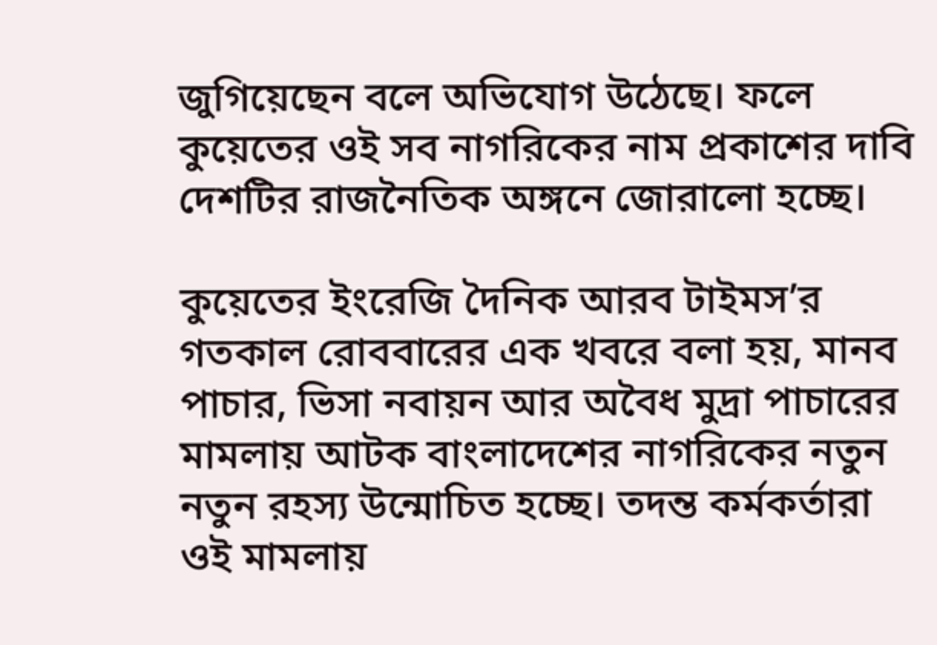জুগিয়েছেন বলে অভিযোগ উঠেছে। ফলে কুয়েতের ওই সব নাগরিকের নাম প্রকাশের দাবি দেশটির রাজনৈতিক অঙ্গনে জোরালো হচ্ছে।

কুয়েতের ইংরেজি দৈনিক আরব টাইমস’র গতকাল রোববারের এক খবরে বলা হয়, মানব পাচার, ভিসা নবায়ন আর অবৈধ মুদ্রা পাচারের মামলায় আটক বাংলাদেশের নাগরিকের নতুন নতুন রহস্য উন্মোচিত হচ্ছে। তদন্ত কর্মকর্তারা ওই মামলায়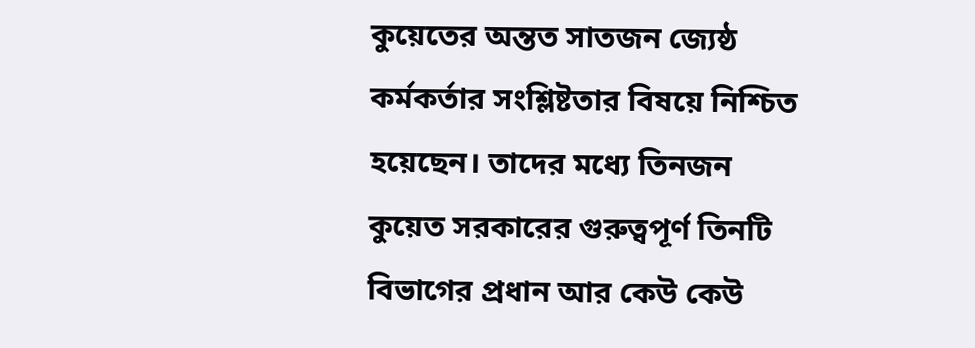কুয়েতের অন্তত সাতজন জ্যেষ্ঠ কর্মকর্তার সংশ্লিষ্টতার বিষয়ে নিশ্চিত হয়েছেন। তাদের মধ্যে তিনজন কুয়েত সরকারের গুরুত্বপূর্ণ তিনটি বিভাগের প্রধান আর কেউ কেউ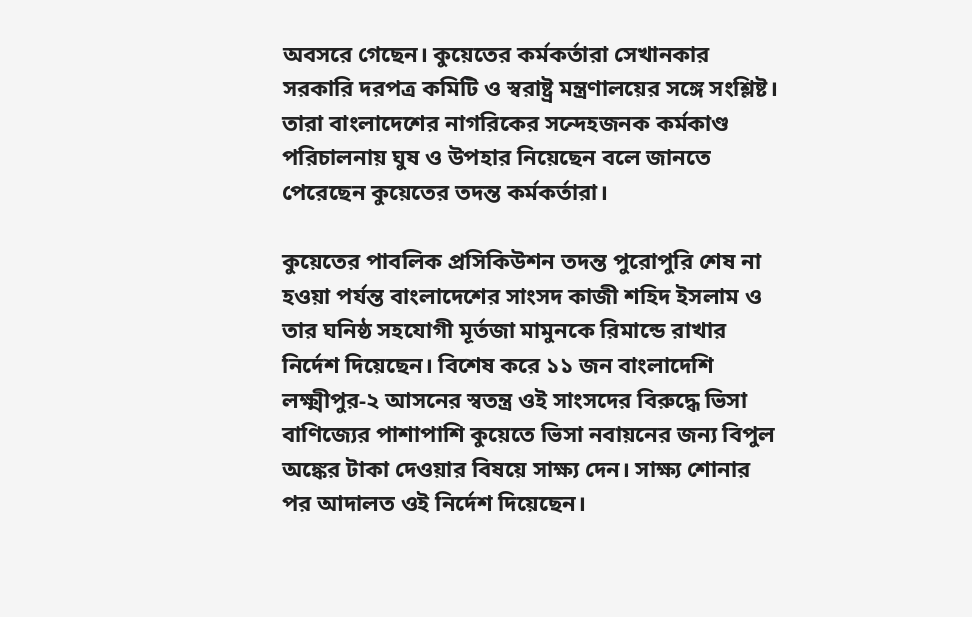অবসরে গেছেন। কুয়েতের কর্মকর্তারা সেখানকার সরকারি দরপত্র কমিটি ও স্বরাষ্ট্র মন্ত্রণালয়ের সঙ্গে সংশ্লিষ্ট। তারা বাংলাদেশের নাগরিকের সন্দেহজনক কর্মকাণ্ড পরিচালনায় ঘুষ ও উপহার নিয়েছেন বলে জানতে পেরেছেন কুয়েতের তদন্ত কর্মকর্তারা।

কুয়েতের পাবলিক প্রসিকিউশন তদন্ত পুরোপুরি শেষ না হওয়া পর্যন্ত বাংলাদেশের সাংসদ কাজী শহিদ ইসলাম ও তার ঘনিষ্ঠ সহযোগী মূর্তজা মামুনকে রিমান্ডে রাখার নির্দেশ দিয়েছেন। বিশেষ করে ১১ জন বাংলাদেশি লক্ষ্মীপুর-২ আসনের স্বতন্ত্র ওই সাংসদের বিরুদ্ধে ভিসা বাণিজ্যের পাশাপাশি কুয়েতে ভিসা নবায়নের জন্য বিপুল অঙ্কের টাকা দেওয়ার বিষয়ে সাক্ষ্য দেন। সাক্ষ্য শোনার পর আদালত ওই নির্দেশ দিয়েছেন।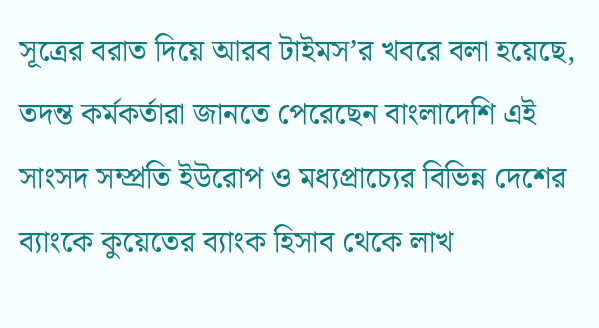সূত্রের বরাত দিয়ে আরব টাইমস’র খবরে বলা হয়েছে, তদন্ত কর্মকর্তারা জানতে পেরেছেন বাংলাদেশি এই সাংসদ সম্প্রতি ইউরোপ ও মধ্যপ্রাচ্যের বিভিন্ন দেশের ব্যাংকে কুয়েতের ব্যাংক হিসাব থেকে লাখ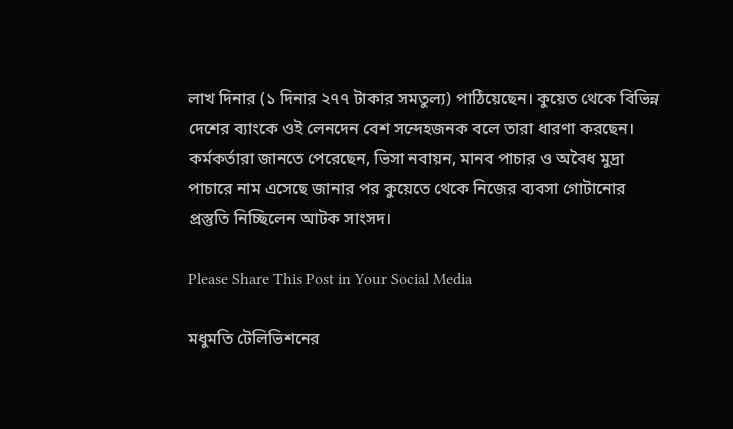লাখ দিনার (১ দিনার ২৭৭ টাকার সমতুল্য) পাঠিয়েছেন। কুয়েত থেকে বিভিন্ন দেশের ব্যাংকে ওই লেনদেন বেশ সন্দেহজনক বলে তারা ধারণা করছেন। কর্মকর্তারা জানতে পেরেছেন, ভিসা নবায়ন, মানব পাচার ও অবৈধ মুদ্রা পাচারে নাম এসেছে জানার পর কুয়েতে থেকে নিজের ব্যবসা গোটানোর প্রস্তুতি নিচ্ছিলেন আটক সাংসদ।

Please Share This Post in Your Social Media

মধুমতি টেলিভিশনের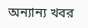অন্যান্য খবর